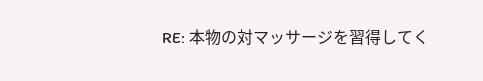RE: 本物の対マッサージを習得してく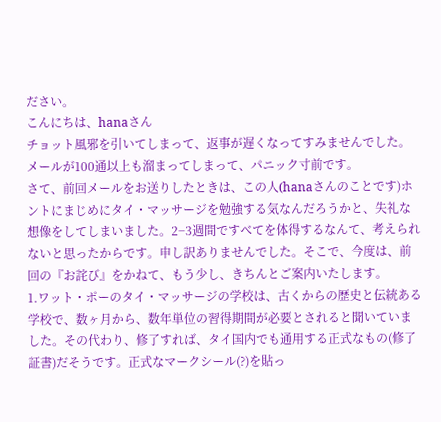ださい。
こんにちは、hanaさん
チョット風邪を引いてしまって、返事が遅くなってすみませんでした。メールが100通以上も溜まってしまって、パニック寸前です。
さて、前回メールをお送りしたときは、この人(hanaさんのことです)ホントにまじめにタイ・マッサージを勉強する気なんだろうかと、失礼な想像をしてしまいました。2−3週間ですべてを体得するなんて、考えられないと思ったからです。申し訳ありませんでした。そこで、今度は、前回の『お詫び』をかねて、もう少し、きちんとご案内いたします。
1.ワット・ポーのタイ・マッサージの学校は、古くからの歴史と伝統ある学校で、数ヶ月から、数年単位の習得期間が必要とされると聞いていました。その代わり、修了すれば、タイ国内でも通用する正式なもの(修了証書)だそうです。正式なマークシール(?)を貼っ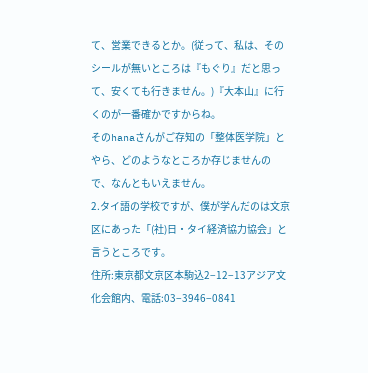て、営業できるとか。(従って、私は、そのシールが無いところは『もぐり』だと思って、安くても行きません。)『大本山』に行くのが一番確かですからね。
そのhanaさんがご存知の「整体医学院」とやら、どのようなところか存じませんので、なんともいえません。
2.タイ語の学校ですが、僕が学んだのは文京区にあった「(社)日・タイ経済協力協会」と言うところです。
住所:東京都文京区本駒込2−12−13アジア文化会館内、電話:03−3946−0841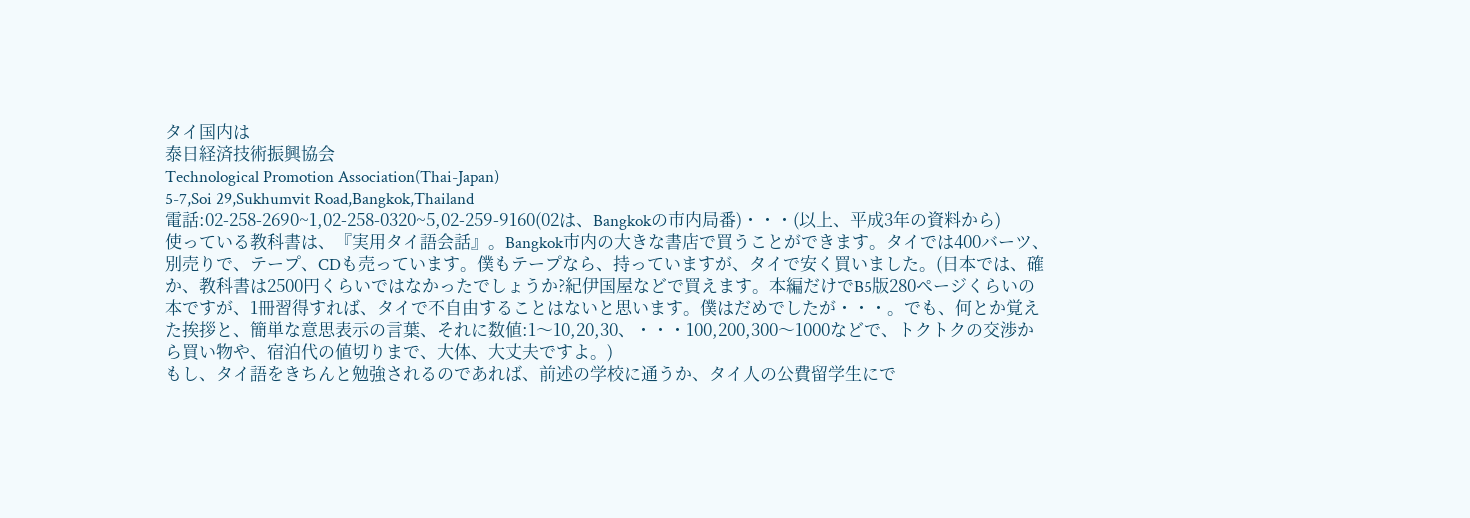タイ国内は
泰日経済技術振興協会
Technological Promotion Association(Thai-Japan)
5-7,Soi 29,Sukhumvit Road,Bangkok,Thailand
電話:02-258-2690~1,02-258-0320~5,02-259-9160(02は、Bangkokの市内局番)・・・(以上、平成3年の資料から)
使っている教科書は、『実用タイ語会話』。Bangkok市内の大きな書店で買うことができます。タイでは400バーツ、別売りで、テープ、CDも売っています。僕もテープなら、持っていますが、タイで安く買いました。(日本では、確か、教科書は2500円くらいではなかったでしょうか?紀伊国屋などで買えます。本編だけでB5版280ページくらいの本ですが、1冊習得すれば、タイで不自由することはないと思います。僕はだめでしたが・・・。でも、何とか覚えた挨拶と、簡単な意思表示の言葉、それに数値:1〜10,20,30、・・・100,200,300〜1000などで、トクトクの交渉から買い物や、宿泊代の値切りまで、大体、大丈夫ですよ。)
もし、タイ語をきちんと勉強されるのであれば、前述の学校に通うか、タイ人の公費留学生にで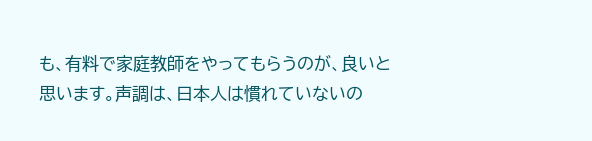も、有料で家庭教師をやってもらうのが、良いと思います。声調は、日本人は慣れていないの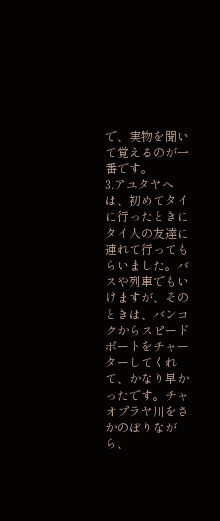で、実物を聞いて覚えるのが一番です。
3.アユタヤへは、初めてタイに行ったときにタイ人の友達に連れて行ってもらいました。バスや列車でもいけますが、そのときは、バンコクからスピードボートをチャーターしてくれて、かなり早かったです。チャオプラヤ川をさかのぼりながら、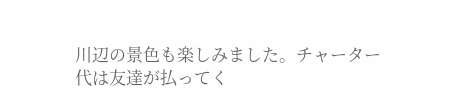川辺の景色も楽しみました。チャーター代は友達が払ってく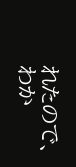れたので、わか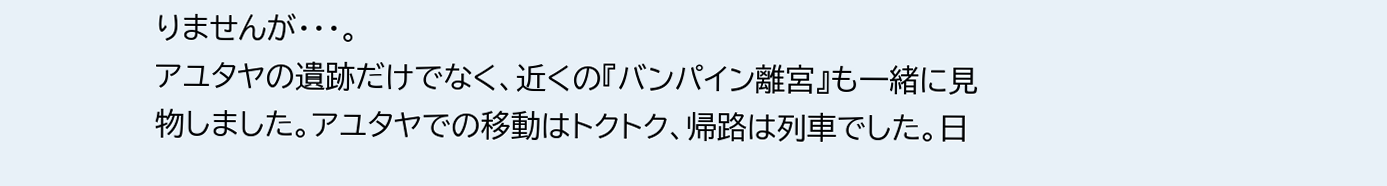りませんが・・・。
アユタヤの遺跡だけでなく、近くの『バンパイン離宮』も一緒に見物しました。アユタヤでの移動はトクトク、帰路は列車でした。日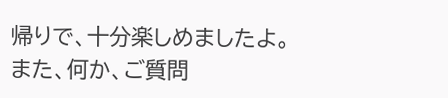帰りで、十分楽しめましたよ。
また、何か、ご質問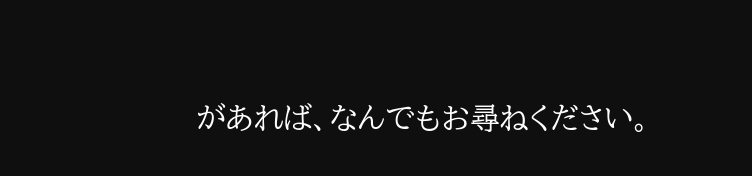があれば、なんでもお尋ねください。